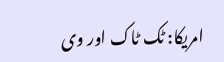امریکا: ٹک ٹاک اور وی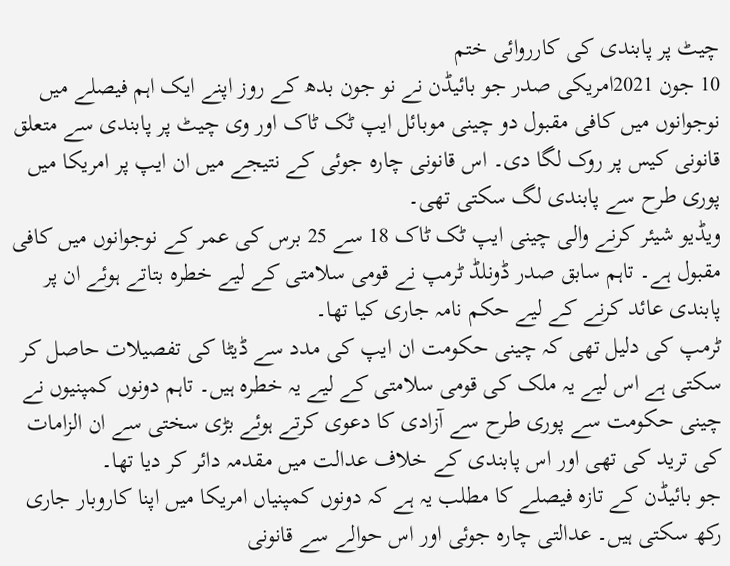چیٹ پر پابندی کی کارروائی ختم
10 جون 2021امریکی صدر جو بائیڈن نے نو جون بدھ کے روز اپنے ایک اہم فیصلے میں نوجوانوں میں کافی مقبول دو چینی موبائل ایپ ٹک ٹاک اور وی چیٹ پر پابندی سے متعلق قانونی کیس پر روک لگا دی۔ اس قانونی چارہ جوئی کے نتیجے میں ان ایپ پر امریکا میں پوری طرح سے پابندی لگ سکتی تھی۔
ویڈیو شیئر کرنے والی چینی ایپ ٹک ٹاک 18 سے 25 برس کی عمر کے نوجوانوں میں کافی مقبول ہے۔ تاہم سابق صدر ڈونلڈ ٹرمپ نے قومی سلامتی کے لیے خطرہ بتاتے ہوئے ان پر پابندی عائد کرنے کے لیے حکم نامہ جاری کیا تھا۔
ٹرمپ کی دلیل تھی کہ چینی حکومت ان ایپ کی مدد سے ڈیٹا کی تفصیلات حاصل کر سکتی ہے اس لیے یہ ملک کی قومی سلامتی کے لیے یہ خطرہ ہیں۔ تاہم دونوں کمپنیوں نے چینی حکومت سے پوری طرح سے آزادی کا دعوی کرتے ہوئے بڑی سختی سے ان الزامات کی ترید کی تھی اور اس پابندی کے خلاف عدالت میں مقدمہ دائر کر دیا تھا۔
جو بائیڈن کے تازہ فیصلے کا مطلب یہ ہے کہ دونوں کمپنیاں امریکا میں اپنا کاروبار جاری رکھ سکتی ہیں۔ عدالتی چارہ جوئی اور اس حوالے سے قانونی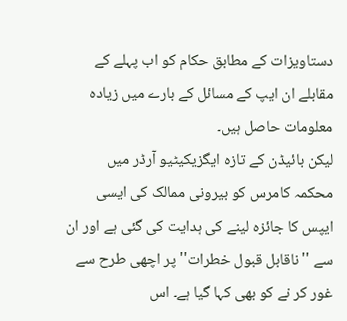دستاویزات کے مطابق حکام کو اب پہلے کے مقابلے ان ایپ کے مسائل کے بارے میں زیادہ معلومات حاصل ہیں۔
لیکن بائیڈن کے تازہ ایگزیکیٹیو آرڈر میں محکمہ کامرس کو بیرونی ممالک کی ایسی ایپس کا جائزہ لینے کی ہدایت کی گئی ہے اور ان سے ''ناقابل قبول خطرات'' پر اچھی طرح سے غور کر نے کو بھی کہا گیا ہے۔ اس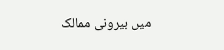میں بیرونی ممالک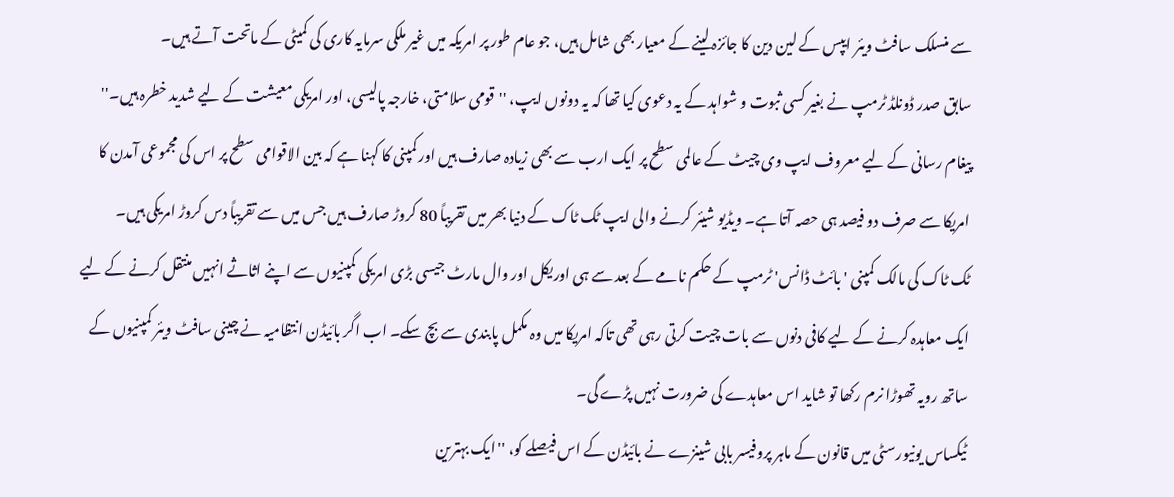سے منسلک سافٹ ویئر ایپس کے لین دین کا جائزہ لینے کے معیار بھی شامل ہیں، جو عام طور پر امریکہ میں غیر ملکی سرمایہ کاری کی کمیٹی کے ماتحت آتے ہیں۔
سابق صدر ڈونلڈ ٹرمپ نے بغیر کسی ثبوت و شواہد کے یہ دعوی کیا تھا کہ یہ دونوں ایپ، ''قومی سلامتی، خارجہ پالیسی، اور امریکی معیشت کے لیے شدید خطرہ ہیں۔''
پیغام رسانی کے لیے معروف ایپ وی چیٹ کے عالمی سطح پر ایک ارب سے بھی زیادہ صارف ہیں اور کمپنی کا کہنا ہے کہ بین الاقوامی سطح پر اس کی مجموعی آمدن کا امریکا سے صرف دو فیصد ہی حصہ آتا ہے۔ ویڈیو شیئر کرنے والی ایپ ٹک ٹاک کے دنیا بھر میں تقریباً 80 کروڑ صارف ہیں جس میں سے تقریباً دس کروڑ امریکی ہیں۔
ٹک ٹاک کی مالک کمپنی 'بائٹ ڈانس' ٹرمپ کے حکم نامے کے بعد سے ہی اوریکل اور وال مارٹ جیسی بڑی امریکی کمپنیوں سے اپنے اثاثے انہیں منتقل کرنے کے لیے ایک معاہدہ کرنے کے لیے کافی دنوں سے بات چیت کرتی رہی تھی تاکہ امریکا میں وہ مکمل پابندی سے بچ سکے۔ اب اگر بائیڈن انتظامیہ نے چینی سافٹ ویئر کمپنیوں کے ساتھ رویہ تھوڑا نرم رکھا تو شاید اس معاہدے کی ضرورت نہیں پڑے گی۔
ٹیکساس یونیورسٹی میں قانون کے ماہر پروفیسر بابی شینزے نے بائیڈن کے اس فیصلے کو، ''ایک بہترین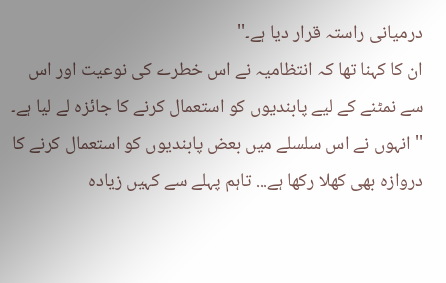درمیانی راستہ قرار دیا ہے۔''
ان کا کہنا تھا کہ انتظامیہ نے اس خطرے کی نوعیت اور اس سے نمٹنے کے لیے پابندیوں کو استعمال کرنے کا جائزہ لے لیا ہے۔ ''انہوں نے اس سلسلے میں بعض پابندیوں کو استعمال کرنے کا دروازہ بھی کھلا رکھا ہے... تاہم پہلے سے کہیں زیادہ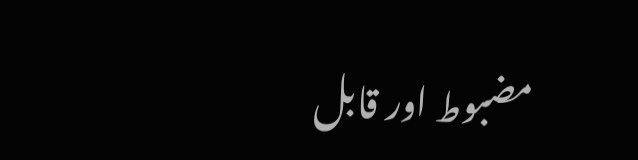مضبوط اور قابل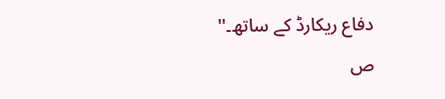دفاع ریکارڈ کے ساتھ۔''
ص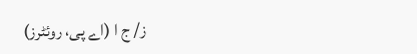ز/ ج ا (اے پی، روئٹرز)